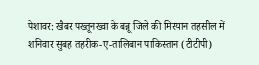पेशावर: खैबर पख्तूनख्वा के बन्नू जिले की मिरयान तहसील में शनिवार सुबह तहरीक-ए-तालिबान पाकिस्तान (टीटीपी)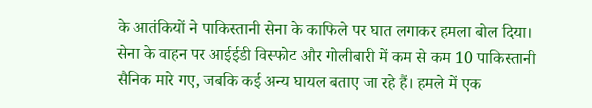के आतंकियों ने पाकिस्तानी सेना के काफिले पर घात लगाकर हमला बोल दिया। सेना के वाहन पर आईईडी विस्फोट और गोलीबारी में कम से कम 10 पाकिस्तानी सैनिक मारे गए, जबकि कई अन्य घायल बताए जा रहे हैं। हमले में एक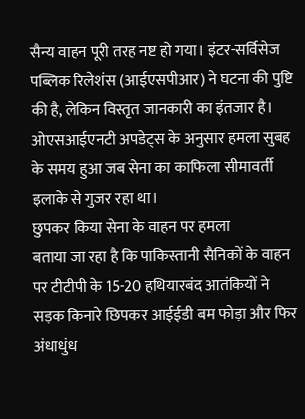सैन्य वाहन पूरी तरह नष्ट हो गया। इंटर-सर्विसेज पब्लिक रिलेशंस (आईएसपीआर) ने घटना की पुष्टि की है, लेकिन विस्तृत जानकारी का इंतजार है। ओएसआईएनटी अपडेट्स के अनुसार हमला सुबह के समय हुआ जब सेना का काफिला सीमावर्ती इलाके से गुजर रहा था।
छुपकर किया सेना के वाहन पर हमला
बताया जा रहा है कि पाकिस्तानी सैनिकों के वाहन पर टीटीपी के 15-20 हथियारबंद आतंकियों ने सड़क किनारे छिपकर आईईडी बम फोड़ा और फिर अंधाधुंध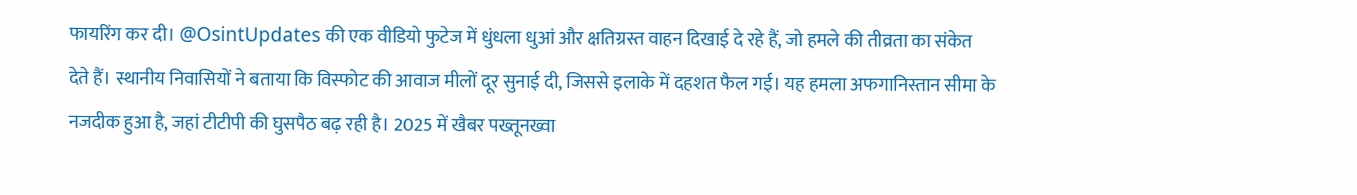फायरिंग कर दी। @OsintUpdates की एक वीडियो फुटेज में धुंधला धुआं और क्षतिग्रस्त वाहन दिखाई दे रहे हैं, जो हमले की तीव्रता का संकेत देते हैं। स्थानीय निवासियों ने बताया कि विस्फोट की आवाज मीलों दूर सुनाई दी, जिससे इलाके में दहशत फैल गई। यह हमला अफगानिस्तान सीमा के नजदीक हुआ है, जहां टीटीपी की घुसपैठ बढ़ रही है। 2025 में खैबर पख्तूनख्वा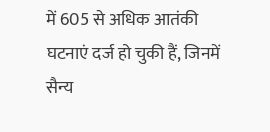में 605 से अधिक आतंकी घटनाएं दर्ज हो चुकी हैं, जिनमें सैन्य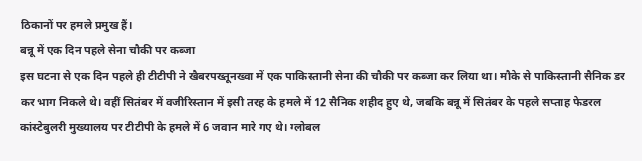ठिकानों पर हमले प्रमुख हैं।
बन्नू में एक दिन पहले सेना चौकी पर कब्जा
इस घटना से एक दिन पहले ही टीटीपी ने खैबरपख्तूनख्वा में एक पाकिस्तानी सेना की चौकी पर कब्जा कर लिया था। मौके से पाकिस्तानी सैनिक डर कर भाग निकले थे। वहीं सितंबर में वजीरिस्तान में इसी तरह के हमले में 12 सैनिक शहीद हुए थे, जबकि बन्नू में सितंबर के पहले सप्ताह फेडरल कांस्टेबुलरी मुख्यालय पर टीटीपी के हमले में 6 जवान मारे गए थे। ग्लोबल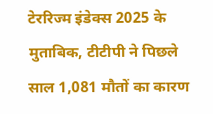टेररिज्म इंडेक्स 2025 के मुताबिक, टीटीपी ने पिछले साल 1,081 मौतों का कारण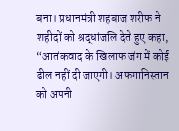बना। प्रधानमंत्री शहबाज शरीफ ने शहीदों को श्रद्धांजलि देते हुए कहा, “आतंकवाद के खिलाफ जंग में कोई ढील नहीं दी जाएगी। अफगानिस्तान को अपनी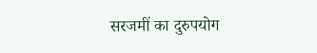सरजमीं का दुरुपयोग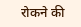रोकने की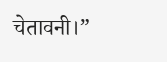चेतावनी।”